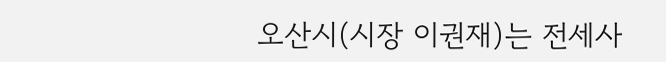오산시(시장 이권재)는 전세사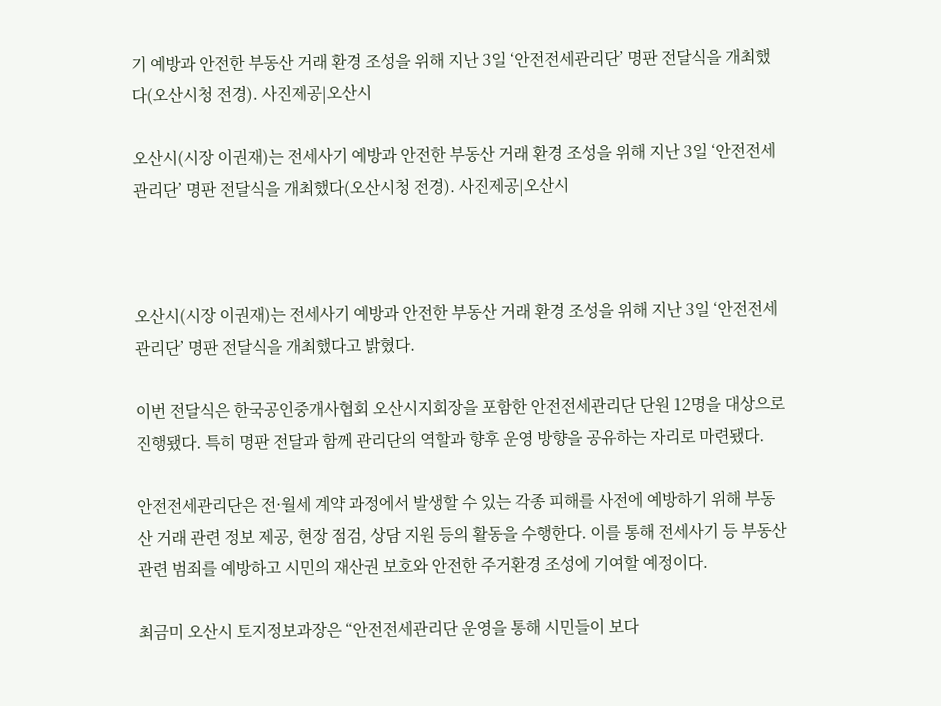기 예방과 안전한 부동산 거래 환경 조성을 위해 지난 3일 ‘안전전세관리단’ 명판 전달식을 개최했다(오산시청 전경). 사진제공|오산시

오산시(시장 이권재)는 전세사기 예방과 안전한 부동산 거래 환경 조성을 위해 지난 3일 ‘안전전세관리단’ 명판 전달식을 개최했다(오산시청 전경). 사진제공|오산시



오산시(시장 이권재)는 전세사기 예방과 안전한 부동산 거래 환경 조성을 위해 지난 3일 ‘안전전세관리단’ 명판 전달식을 개최했다고 밝혔다.

이번 전달식은 한국공인중개사협회 오산시지회장을 포함한 안전전세관리단 단원 12명을 대상으로 진행됐다. 특히 명판 전달과 함께 관리단의 역할과 향후 운영 방향을 공유하는 자리로 마련됐다.

안전전세관리단은 전·월세 계약 과정에서 발생할 수 있는 각종 피해를 사전에 예방하기 위해 부동산 거래 관련 정보 제공, 현장 점검, 상담 지원 등의 활동을 수행한다. 이를 통해 전세사기 등 부동산 관련 범죄를 예방하고 시민의 재산권 보호와 안전한 주거환경 조성에 기여할 예정이다.

최금미 오산시 토지정보과장은 “안전전세관리단 운영을 통해 시민들이 보다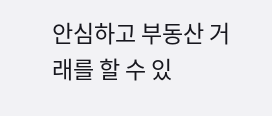안심하고 부동산 거래를 할 수 있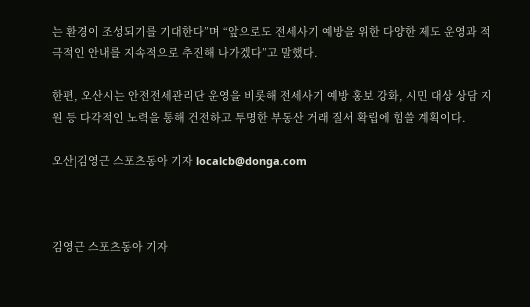는 환경이 조성되기를 기대한다”며 “앞으로도 전세사기 예방을 위한 다양한 제도 운영과 적극적인 안내를 지속적으로 추진해 나가겠다”고 말했다.

한편, 오산시는 안전전세관리단 운영을 비롯해 전세사기 예방 홍보 강화, 시민 대상 상담 지원 등 다각적인 노력을 통해 건전하고 투명한 부동산 거래 질서 확립에 힘쓸 계획이다.

오산|김영근 스포츠동아 기자 localcb@donga.com



김영근 스포츠동아 기자